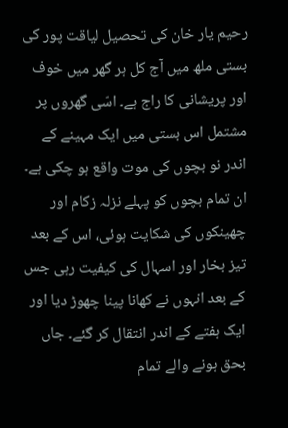رحیم یار خان کی تحصیل لیاقت پور کی بستی ملھ میں آج کل ہر گھر میں خوف اور پریشانی کا راج ہے۔ اسّی گھروں پر مشتمل اس بستی میں ایک مہینے کے اندر نو بچوں کی موت واقع ہو چکی ہے۔
ان تمام بچوں کو پہلے نزلہ زکام اور چھینکوں کی شکایت ہوئی، اس کے بعد تیز بخار اور اسہال کی کیفیت رہی جس کے بعد انہوں نے کھانا پینا چھوڑ دیا اور ایک ہفتے کے اندر انتقال کر گئے۔ جاں بحق ہونے والے تمام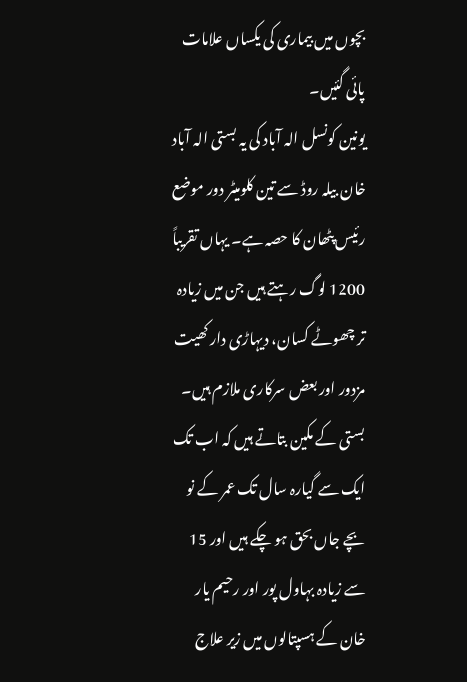بچوں میں بیماری کی یکساں علامات پائی گئیں۔
یونین کونسل الہ آباد کی یہ بستی الہ آباد خان بیلہ روڈ سے تین کلومیٹر دور موضع رئیس پٹھان کا حصہ ہے۔ یہاں تقریباً 1200 لوگ رہتے ہیں جن میں زیادہ تر چھوٹے کسان، دیہاڑی دار کھیت مزدور اور بعض سرکاری ملازم ہیں۔
بستی کے مکین بتاتے ہیں کہ اب تک ایک سے گیارہ سال تک عمر کے نو بچے جاں بحق ہو چکے ہیں اور 15 سے زیادہ بہاول پور اور رحیم یار خان کے ہسپتالوں میں زیر علاج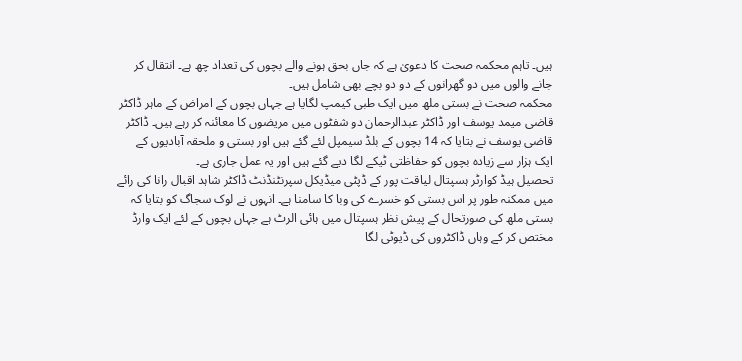ہیں۔ تاہم محکمہ صحت کا دعویٰ ہے کہ جاں بحق ہونے والے بچوں کی تعداد چھ ہے۔ انتقال کر جانے والوں میں دو گھرانوں کے دو دو بچے بھی شامل ہیں۔
محکمہ صحت نے بستی ملھ میں ایک طبی کیمپ لگایا ہے جہاں بچوں کے امراض کے ماہر ڈاکٹر قاضی میمد یوسف اور ڈاکٹر عبدالرحمان دو شفٹوں میں مریضوں کا معائنہ کر رہے ہیں۔ ڈاکٹر قاضی یوسف نے بتایا کہ 14 بچوں کے بلڈ سیمپل لئے گئے ہیں اور بستی و ملحقہ آبادیوں کے ایک ہزار سے زیادہ بچوں کو حفاظتی ٹیکے لگا دیے گئے ہیں اور یہ عمل جاری ہے۔
تحصیل ہیڈ کوارٹر ہسپتال لیاقت پور کے ڈپٹی میڈیکل سپرنٹنڈنٹ ڈاکٹر شاہد اقبال رانا کی رائے میں ممکنہ طور پر اس بستی کو خسرے کی وبا کا سامنا ہے۔ انہوں نے لوک سجاگ کو بتایا کہ بستی ملھ کی صورتحال کے پیش نظر ہسپتال میں ہائی الرٹ ہے جہاں بچوں کے لئے ایک وارڈ مختص کر کے وہاں ڈاکٹروں کی ڈیوٹی لگا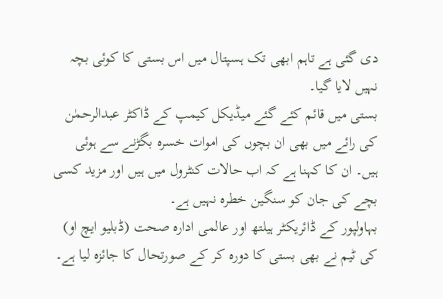دی گئی ہے تاہم ابھی تک ہسپتال میں اس بستی کا کوئی بچہ نہیں لایا گیا۔
بستی میں قائم کئے گئے میڈیکل کیمپ کے ڈاکٹر عبدالرحمٰن کی رائے میں بھی ان بچوں کی اموات خسرہ بگڑنے سے ہوئی ہیں۔ ان کا کہنا ہے کہ اب حالات کنٹرول میں ہیں اور مزید کسی بچے کی جان کو سنگین خطرہ نہیں ہے۔
بہاولپور کے ڈائریکٹر ہیلتھ اور عالمی ادارہ صحت (ڈبلیو ایچ او) کی ٹیم نے بھی بستی کا دورہ کر کے صورتحال کا جائزہ لیا ہے۔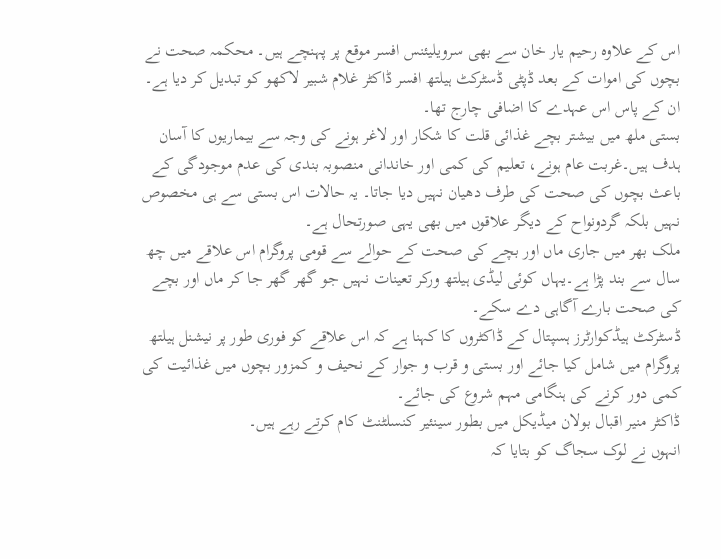اس کے علاوہ رحیم یار خان سے بھی سرویلیئنس افسر موقع پر پہنچے ہیں۔ محکمہ صحت نے بچوں کی اموات کے بعد ڈپٹی ڈسٹرکٹ ہیلتھ افسر ڈاکٹر غلام شبیر لاکھو کو تبدیل کر دیا ہے۔ ان کے پاس اس عہدے کا اضافی چارج تھا۔
بستی ملھ میں بیشتر بچے غذائی قلت کا شکار اور لاغر ہونے کی وجہ سے بیماریوں کا آسان ہدف ہیں۔غربت عام ہونے، تعلیم کی کمی اور خاندانی منصوبہ بندی کی عدم موجودگی کے باعث بچوں کی صحت کی طرف دھیان نہیں دیا جاتا۔ یہ حالات اس بستی سے ہی مخصوص نہیں بلکہ گردونواح کے دیگر علاقوں میں بھی یہی صورتحال ہے۔
ملک بھر میں جاری ماں اور بچے کی صحت کے حوالے سے قومی پروگرام اس علاقے میں چھ سال سے بند پڑا ہے۔یہاں کوئی لیڈی ہیلتھ ورکر تعینات نہیں جو گھر گھر جا کر ماں اور بچے کی صحت بارے آگاہی دے سکے۔
ڈسٹرکٹ ہیڈکوارٹرز ہسپتال کے ڈاکٹروں کا کہنا ہے کہ اس علاقے کو فوری طور پر نیشنل ہیلتھ پروگرام میں شامل کیا جائے اور بستی و قرب و جوار کے نحیف و کمزور بچوں میں غذائیت کی کمی دور کرنے کی ہنگامی مہم شروع کی جائے۔
ڈاکٹر منیر اقبال بولان میڈیکل میں بطور سینئیر کنسلٹنٹ کام کرتے رہے ہیں۔
انہوں نے لوک سجاگ کو بتایا کہ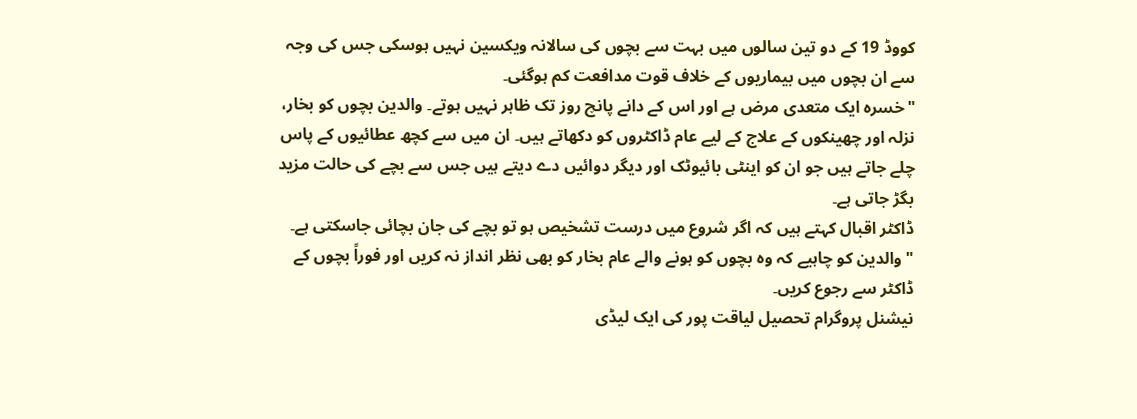کووڈ 19 کے دو تین سالوں میں بہت سے بچوں کی سالانہ ویکسین نہیں ہوسکی جس کی وجہ سے ان بچوں میں بیماریوں کے خلاف قوت مدافعت کم ہوگئی۔
"خسرہ ایک متعدی مرض ہے اور اس کے دانے پانچ روز تک ظاہر نہیں ہوتے۔ والدین بچوں کو بخار، نزلہ اور چھینکوں کے علاج کے لیے عام ڈاکٹروں کو دکھاتے ہیں۔ ان میں سے کچھ عطائیوں کے پاس چلے جاتے ہیں جو ان کو اینٹی بائیوٹک اور دیگر دوائیں دے دیتے ہیں جس سے بچے کی حالت مزید بگڑ جاتی ہے۔
ڈاکٹر اقبال کہتے ہیں کہ اگر شروع میں درست تشخیص ہو تو بچے کی جان بچائی جاسکتی ہے۔
"والدین کو چاہیے کہ وہ بچوں کو ہونے والے عام بخار کو بھی نظر انداز نہ کریں اور فوراً بچوں کے ڈاکٹر سے رجوع کریں۔
نیشنل پروگرام تحصیل لیاقت پور کی ایک لیڈی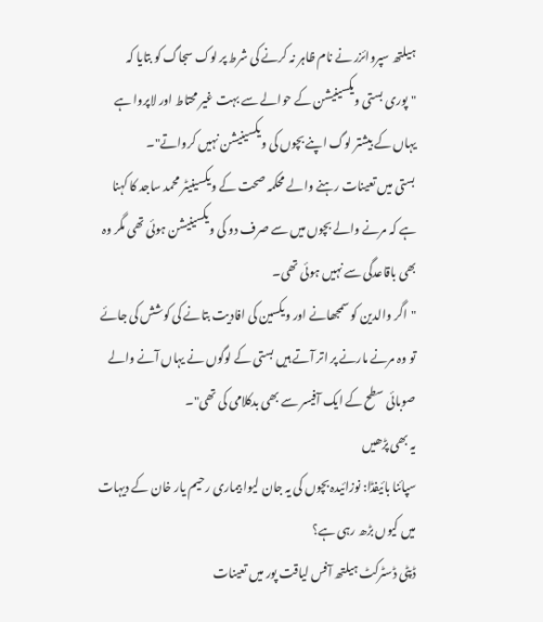ہیلتھ سپروائزر نے نام ظاہر نہ کرنے کی شرط پر لوک سجاگ کو بتایا کہ "پوری بستی ویکسینیشن کے حوالے سے بہت غیر محتاط اور لاپروا ہے یہاں کے بیشتر لوگ اپنے بچوں کی ویکسینیشن نہیں کرواتے"۔
بستی میں تعینات رہنے والے محکمہ صحت کے ویکسینیٹر محمد ساجد کا کہنا ہے کہ مرنے والے بچوں میں سے صرف دو کی ویکسینیشن ہوئی تھی مگر وہ بھی باقاعدگی سے نہیں ہوئی تھی۔
"اگر والدین کو سمجھانے اور ویکسین کی افادیت بتانے کی کوشش کی جائے تو وہ مرنے مارنے پر اتر آتے ہیں بستی کے لوگوں نے یہاں آنے والے صوبائی سطح کے ایک آفیسر سے بھی بدکلامی کی تھی"۔
یہ بھی پڑھیں
سپائنا بائیفڈا: نوزائیدہ بچوں کی یہ جان لیوا بیماری رحیم یار خان کے دیہات میں کیوں بڑھ رہی ہے؟
ڈپٹی ڈسٹرکٹ ہیلتھ آفس لیاقت پور میں تعینات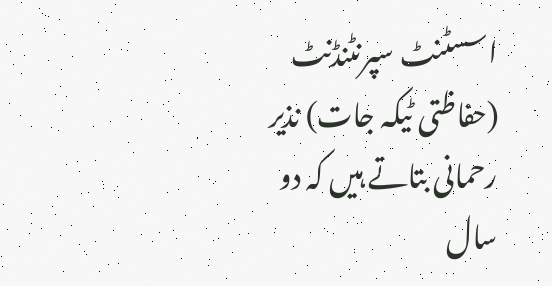اسسٹنٹ سپرنٹنڈنٹ (حفاظتی ٹیکہ جات) نذیر رحمانی بتاتے ہیں کہ دو سال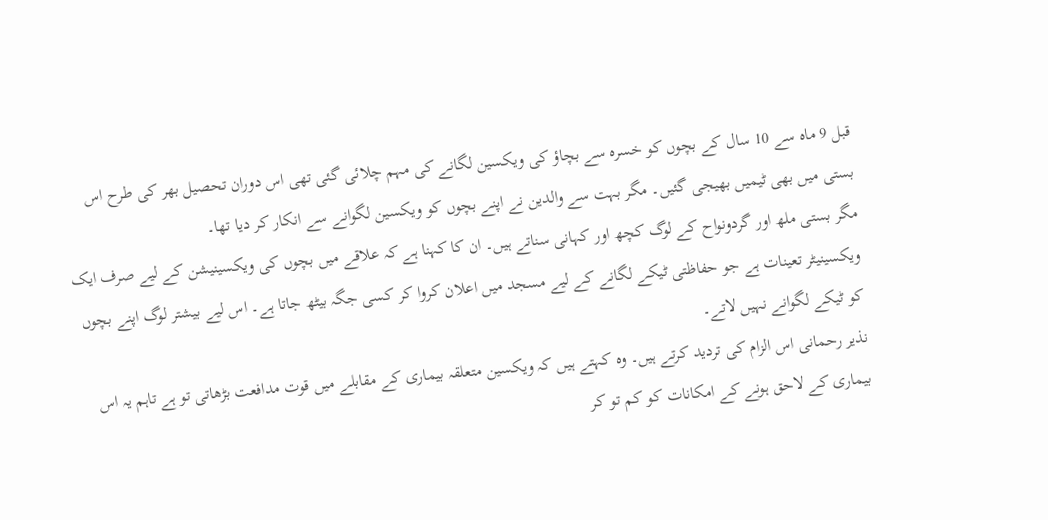قبل 9 ماہ سے 10 سال کے بچوں کو خسرہ سے بچاؤ کی ویکسین لگانے کی مہم چلائی گئی تھی اس دوران تحصیل بھر کی طرح اس بستی میں بھی ٹیمیں بھیجی گئیں۔ مگر بہت سے والدین نے اپنے بچوں کو ویکسین لگوانے سے انکار کر دیا تھا۔
مگر بستی ملھ اور گردونواح کے لوگ کچھ اور کہانی سناتے ہیں۔ ان کا کہنا ہے کہ علاقے میں بچوں کی ویکسینیشن کے لیے صرف ایک ویکسینیٹر تعینات ہے جو حفاظتی ٹیکے لگانے کے لیے مسجد میں اعلان کروا کر کسی جگہ بیٹھ جاتا ہے۔ اس لیے بیشتر لوگ اپنے بچوں کو ٹیکے لگوانے نہیں لاتے۔
نذیر رحمانی اس الزام کی تردید کرتے ہیں۔ وہ کہتے ہیں کہ ویکسین متعلقہ بیماری کے مقابلے میں قوت مدافعت بڑھاتی تو ہے تاہم یہ اس بیماری کے لاحق ہونے کے امکانات کو کم تو کر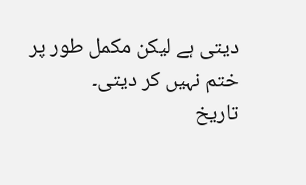دیتی ہے لیکن مکمل طور پر ختم نہیں کر دیتی۔
تاریخ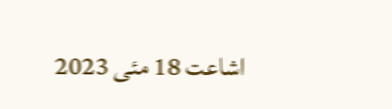اشاعت 18 مئی 2023